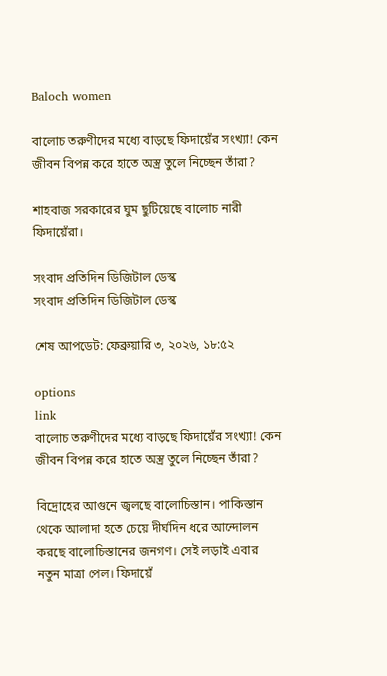Baloch women

বালোচ তরুণীদের মধ্যে বাড়ছে ফিদায়েঁর সংখ্যা! কেন জীবন বিপন্ন করে হাতে অস্ত্র তুলে নিচ্ছেন তাঁরা?

শাহবাজ সরকারের ঘুম ছুটিয়েছে বালোচ নারী ফিদায়েঁরা।

সংবাদ প্রতিদিন ডিজিটাল ডেস্ক
সংবাদ প্রতিদিন ডিজিটাল ডেস্ক

শেষ আপডেট: ফেব্রুয়ারি ৩, ২০২৬, ১৮:৫২

options
link
বালোচ তরুণীদের মধ্যে বাড়ছে ফিদায়েঁর সংখ্যা! কেন জীবন বিপন্ন করে হাতে অস্ত্র তুলে নিচ্ছেন তাঁরা?

বিদ্রোহের আগুনে জ্বলছে বালোচিস্তান। পাকিস্তান থেকে আলাদা হতে চেয়ে দীর্ঘদিন ধরে আন্দোলন করছে বালোচিস্তানের জনগণ। সেই লড়াই এবার নতুন মাত্রা পেল। ফিদায়েঁ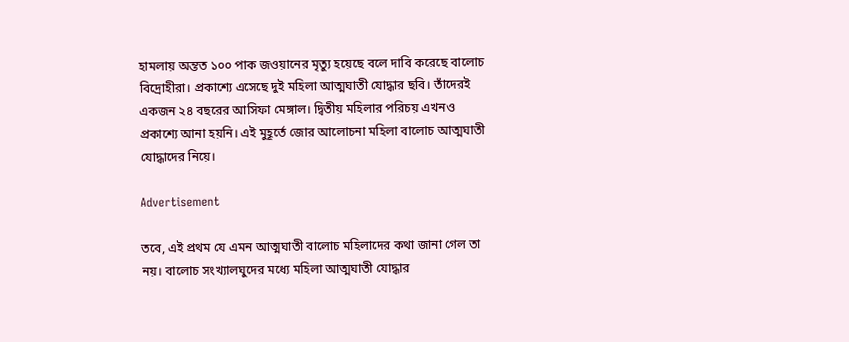হামলায় অন্তত ১০০ পাক জওয়ানের মৃত্যু হয়েছে বলে দাবি করেছে বালোচ বিদ্রোহীরা। প্রকাশ্যে এসেছে দুই মহিলা আত্মঘাতী যোদ্ধার ছবি। তাঁদেরই একজন ২৪ বছরের আসিফা মেঙ্গাল। দ্বিতীয় মহিলার পরিচয় এখনও প্রকাশ্যে আনা হয়নি। এই মুহূর্তে জোর আলোচনা মহিলা বালোচ আত্মঘাতী যোদ্ধাদের নিয়ে।

Advertisement

তবে, এই প্রথম যে এমন আত্মঘাতী বালোচ মহিলাদের কথা জানা গেল তা নয়। বালোচ সংখ্যালঘুদের মধ্যে মহিলা আত্মঘাতী যোদ্ধার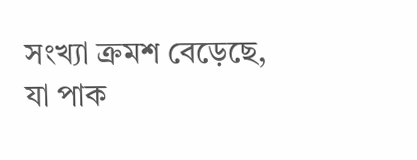সংখ্যা ক্রমশ বেড়েছে, যা পাক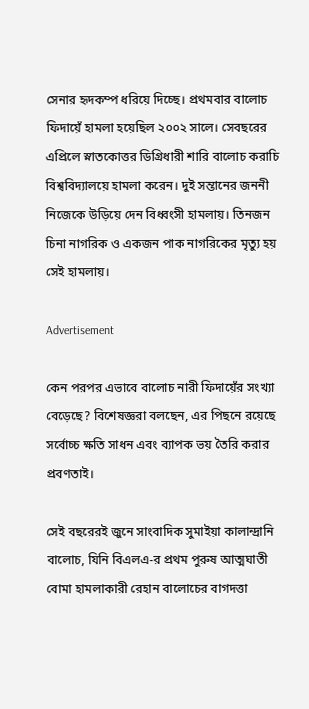সেনার হৃদকম্প ধরিয়ে দিচ্ছে। প্রথমবার বালোচ ফিদায়েঁ হামলা হয়েছিল ২০০২ সালে। সেবছরের এপ্রিলে স্নাতকোত্তর ডিগ্রিধারী শারি বালোচ করাচি বিশ্ববিদ্যালয়ে হামলা করেন। দুই সন্তানের জননী নিজেকে উড়িয়ে দেন বিধ্বংসী হামলায়। তিনজন চিনা নাগরিক ও একজন পাক নাগরিকের মৃত্যু হয় সেই হামলায়।

Advertisement

কেন পরপর এভাবে বালোচ নারী ফিদায়েঁর সংখ্যা বেড়েছে? বিশেষজ্ঞরা বলছেন, এর পিছনে রয়েছে সর্বোচ্চ ক্ষতি সাধন এবং ব্যাপক ভয় তৈরি করার প্রবণতাই।

সেই বছরেরই জুনে সাংবাদিক সুমাইয়া কালান্দ্রানি বালোচ, যিনি বিএলএ-র প্রথম পুরুষ আত্মঘাতী বোমা হামলাকারী রেহান বালোচের বাগদত্তা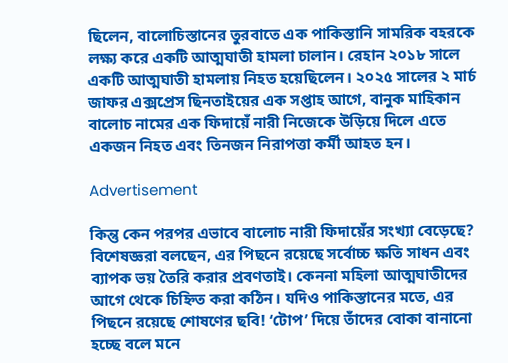ছিলেন, বালোচিস্তানের তুরবাতে এক পাকিস্তানি সামরিক বহরকে লক্ষ্য করে একটি আত্মঘাতী হামলা চালান। রেহান ২০১৮ সালে একটি আত্মঘাতী হামলায় নিহত হয়েছিলেন। ২০২৫ সালের ২ মার্চ জাফর এক্সপ্রেস ছিনতাইয়ের এক সপ্তাহ আগে, বানুক মাহিকান বালোচ নামের এক ফিদায়েঁ নারী নিজেকে উড়িয়ে দিলে এতে একজন নিহত এবং তিনজন নিরাপত্তা কর্মী আহত হন।

Advertisement

কিন্তু কেন পরপর এভাবে বালোচ নারী ফিদায়েঁর সংখ্যা বেড়েছে? বিশেষজ্ঞরা বলছেন, এর পিছনে রয়েছে সর্বোচ্চ ক্ষতি সাধন এবং ব্যাপক ভয় তৈরি করার প্রবণতাই। কেননা মহিলা আত্মঘাতীদের আগে থেকে চিহ্নিত করা কঠিন। যদিও পাকিস্তানের মতে, এর পিছনে রয়েছে শোষণের ছবি! ‘টোপ’ দিয়ে তাঁদের বোকা বানানো হচ্ছে বলে মনে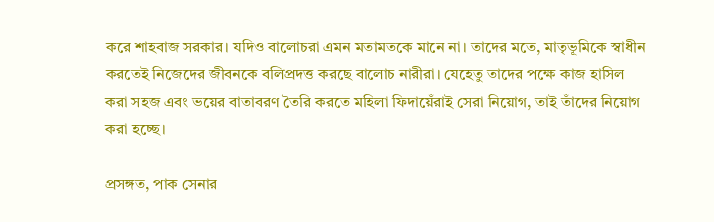করে শাহবাজ সরকার। যদিও বালোচরা এমন মতামতকে মানে না। তাদের মতে, মাতৃভূমিকে স্বাধীন করতেই নিজেদের জীবনকে বলিপ্রদত্ত করছে বালোচ নারীরা। যেহেতু তাদের পক্ষে কাজ হাসিল করা সহজ এবং ভয়ের বাতাবরণ তৈরি করতে মহিলা ফিদায়েঁরাই সেরা নিয়োগ, তাই তাঁদের নিয়োগ করা হচ্ছে।

প্রসঙ্গত, পাক সেনার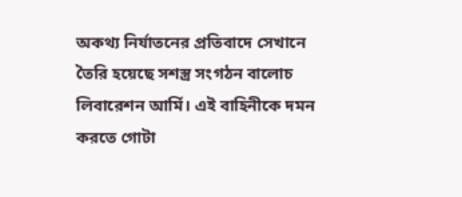অকথ্য নির্যাতনের প্রতিবাদে সেখানে তৈরি হয়েছে সশস্ত্র সংগঠন বালোচ লিবারেশন আর্মি। এই বাহিনীকে দমন করতে গোটা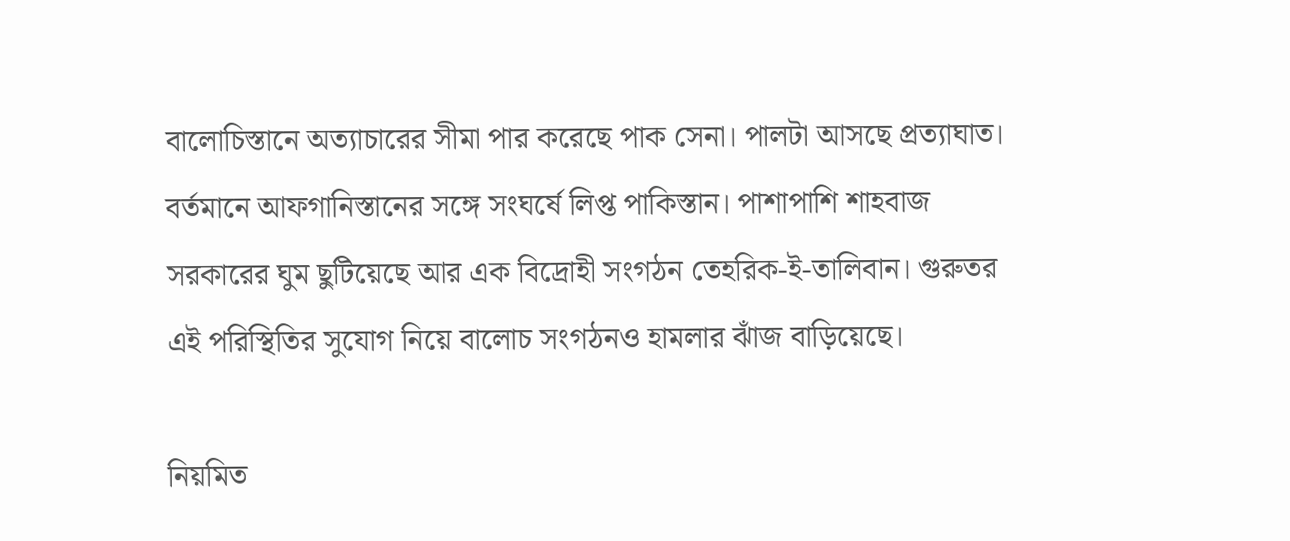বালোচিস্তানে অত্যাচারের সীমা পার করেছে পাক সেনা। পালটা আসছে প্রত্যাঘাত। বর্তমানে আফগানিস্তানের সঙ্গে সংঘর্ষে লিপ্ত পাকিস্তান। পাশাপাশি শাহবাজ সরকারের ঘুম ছুটিয়েছে আর এক বিদ্রোহী সংগঠন তেহরিক-ই-তালিবান। গুরুতর এই পরিস্থিতির সুযোগ নিয়ে বালোচ সংগঠনও হামলার ঝাঁজ বাড়িয়েছে।

নিয়মিত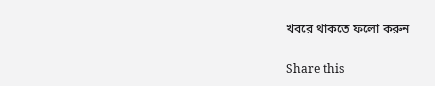খবরে থাকতে ফলো করুন

Share this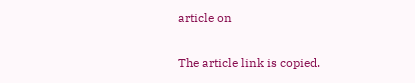article on

The article link is copied.